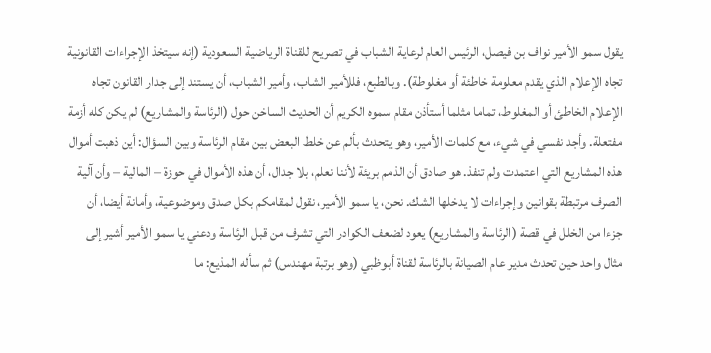يقول سمو الأمير نواف بن فيصل، الرئيس العام لرعاية الشباب في تصريح للقناة الرياضية السعودية (إنه سيتخذ الإجراءات القانونية تجاه الإعلام الذي يقدم معلومة خاطئة أو مغلوطة). وبالطبع، فللأمير الشاب، وأمير الشباب، أن يستند إلى جدار القانون تجاه الإعلام الخاطئ أو المغلوط، تماما مثلما أستأذن مقام سموه الكريم أن الحديث الساخن حول (الرئاسة والمشاريع) لم يكن كله أزمة مفتعلة. وأجد نفسي في شيء، مع كلمات الأمير، وهو يتحدث بألم عن خلط البعض بين مقام الرئاسة وبين السؤال: أين ذهبت أموال هذه المشاريع التي اعتمدت ولم تنفذ. هو صادق أن الذمم بريئة لأننا نعلم، بلا جدال، أن هذه الأموال في حوزة – المالية – وأن آلية الصرف مرتبطة بقوانين وإجراءات لا يدخلها الشك. نحن، يا سمو الأمير، نقول لمقامكم بكل صدق وموضوعية، وأمانة أيضا، أن جزءا من الخلل في قصة (الرئاسة والمشاريع) يعود لضعف الكوادر التي تشرف من قبل الرئاسة ودعني يا سمو الأمير أشير إلى مثال واحد حين تحدث مدير عام الصيانة بالرئاسة لقناة أبوظبي (وهو برتبة مهندس) ثم سأله المذيع: ما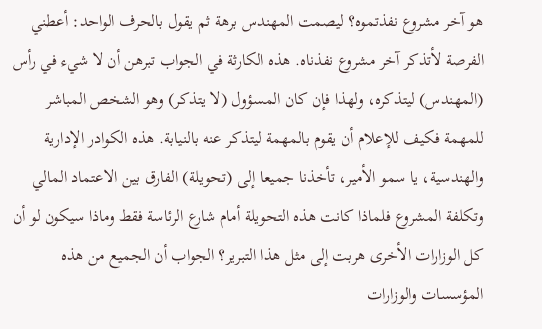هو آخر مشروع نفذتموه؟ ليصمت المهندس برهة ثم يقول بالحرف الواحد: أعطني الفرصة لأتذكر آخر مشروع نفذناه. هذه الكارثة في الجواب تبرهن أن لا شيء في رأس (المهندس) ليتذكره، ولهذا فإن كان المسؤول (لا يتذكر) وهو الشخص المباشر للمهمة فكيف للإعلام أن يقوم بالمهمة ليتذكر عنه بالنيابة. هذه الكوادر الإدارية والهندسية، يا سمو الأمير، تأخذنا جميعا إلى (تحويلة) الفارق بين الاعتماد المالي وتكلفة المشروع فلماذا كانت هذه التحويلة أمام شارع الرئاسة فقط وماذا سيكون لو أن كل الوزارات الأخرى هربت إلى مثل هذا التبرير؟ الجواب أن الجميع من هذه المؤسسات والوزارات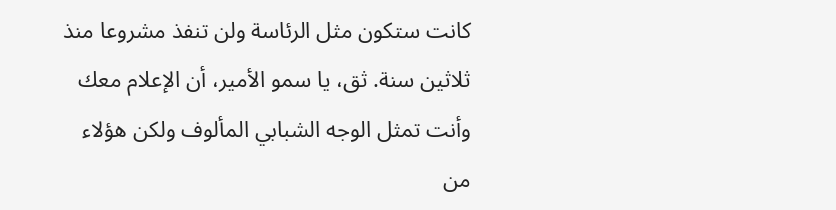كانت ستكون مثل الرئاسة ولن تنفذ مشروعا منذ ثلاثين سنة. ثق، يا سمو الأمير، أن الإعلام معك وأنت تمثل الوجه الشبابي المألوف ولكن هؤلاء من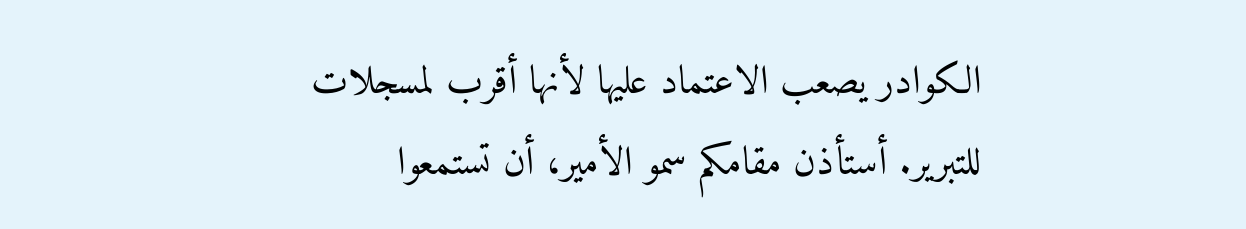الكوادر يصعب الاعتماد عليها لأنها أقرب لمسجلات للتبرير. أستأذن مقامكم سمو الأمير، أن تستمعوا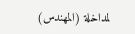لمداخلة (المهندس)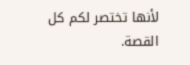لأنها تختصر لكم كل القصة.